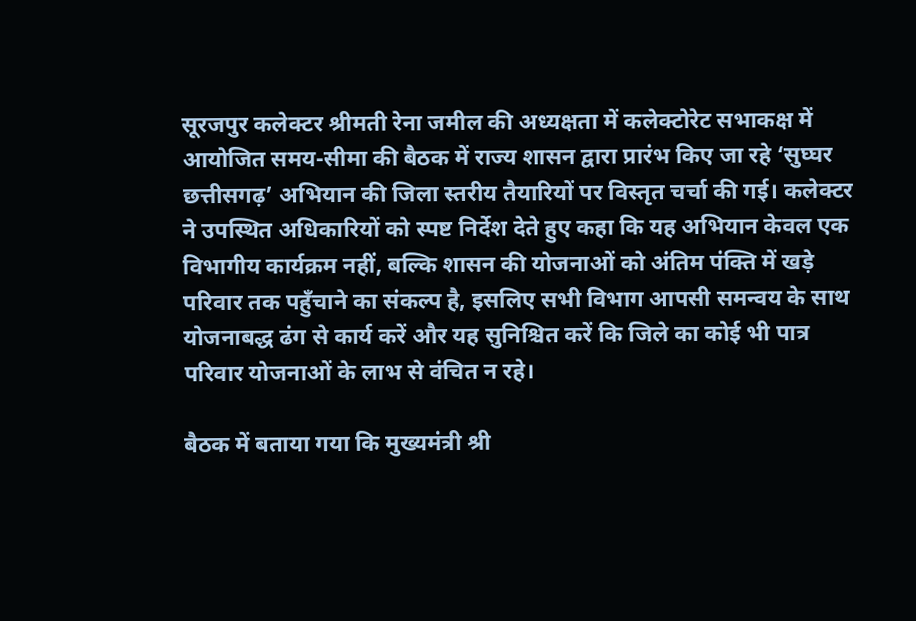सूरजपुर कलेक्टर श्रीमती रेना जमील की अध्यक्षता में कलेक्टोरेट सभाकक्ष में आयोजित समय-सीमा की बैठक में राज्य शासन द्वारा प्रारंभ किए जा रहे ‘सुघ्घर छत्तीसगढ़’ अभियान की जिला स्तरीय तैयारियों पर विस्तृत चर्चा की गई। कलेक्टर ने उपस्थित अधिकारियों को स्पष्ट निर्देश देते हुए कहा कि यह अभियान केवल एक विभागीय कार्यक्रम नहीं, बल्कि शासन की योजनाओं को अंतिम पंक्ति में खड़े परिवार तक पहुँचाने का संकल्प है, इसलिए सभी विभाग आपसी समन्वय के साथ योजनाबद्ध ढंग से कार्य करें और यह सुनिश्चित करें कि जिले का कोई भी पात्र परिवार योजनाओं के लाभ से वंचित न रहे।

बैठक में बताया गया कि मुख्यमंत्री श्री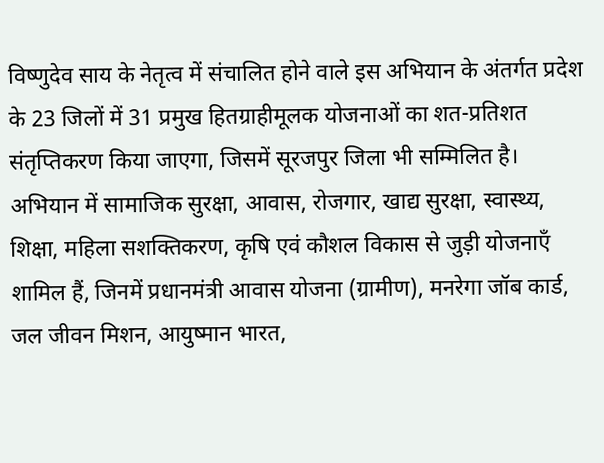विष्णुदेव साय के नेतृत्व में संचालित होने वाले इस अभियान के अंतर्गत प्रदेश के 23 जिलों में 31 प्रमुख हितग्राहीमूलक योजनाओं का शत-प्रतिशत संतृप्तिकरण किया जाएगा, जिसमें सूरजपुर जिला भी सम्मिलित है। अभियान में सामाजिक सुरक्षा, आवास, रोजगार, खाद्य सुरक्षा, स्वास्थ्य, शिक्षा, महिला सशक्तिकरण, कृषि एवं कौशल विकास से जुड़ी योजनाएँ शामिल हैं, जिनमें प्रधानमंत्री आवास योजना (ग्रामीण), मनरेगा जॉब कार्ड, जल जीवन मिशन, आयुष्मान भारत,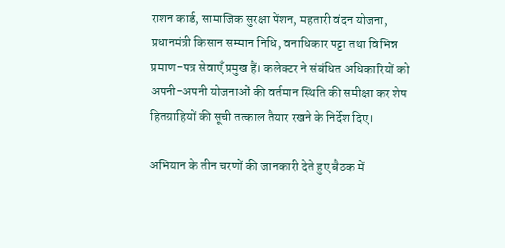राशन कार्ड, सामाजिक सुरक्षा पेंशन, महतारी वंदन योजना, प्रधानमंत्री किसान सम्मान निधि, वनाधिकार पट्टा तथा विभिन्न प्रमाण-पत्र सेवाएँ प्रमुख हैं। कलेक्टर ने संबंधित अधिकारियों को अपनी-अपनी योजनाओं की वर्तमान स्थिति की समीक्षा कर शेष हितग्राहियों की सूची तत्काल तैयार रखने के निर्देश दिए।

अभियान के तीन चरणों की जानकारी देते हुए बैठक में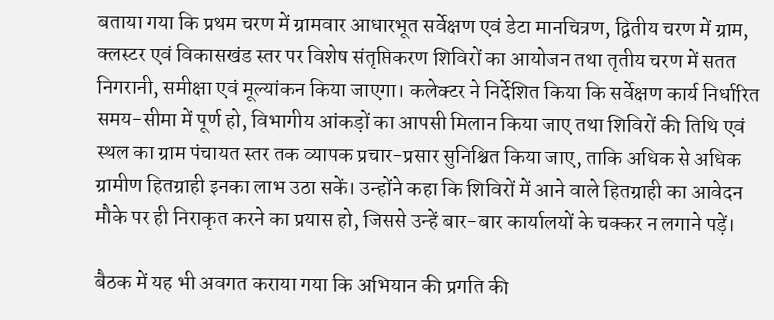बताया गया कि प्रथम चरण में ग्रामवार आधारभूत सर्वेक्षण एवं डेटा मानचित्रण, द्वितीय चरण में ग्राम, क्लस्टर एवं विकासखंड स्तर पर विशेष संतृप्तिकरण शिविरों का आयोजन तथा तृतीय चरण में सतत निगरानी, समीक्षा एवं मूल्यांकन किया जाएगा। कलेक्टर ने निर्देशित किया कि सर्वेक्षण कार्य निर्धारित समय-सीमा में पूर्ण हो, विभागीय आंकड़ों का आपसी मिलान किया जाए तथा शिविरों की तिथि एवं स्थल का ग्राम पंचायत स्तर तक व्यापक प्रचार-प्रसार सुनिश्चित किया जाए, ताकि अधिक से अधिक ग्रामीण हितग्राही इनका लाभ उठा सकें। उन्होंने कहा कि शिविरों में आने वाले हितग्राही का आवेदन मौके पर ही निराकृत करने का प्रयास हो, जिससे उन्हें बार-बार कार्यालयों के चक्कर न लगाने पड़ें।

बैठक में यह भी अवगत कराया गया कि अभियान की प्रगति की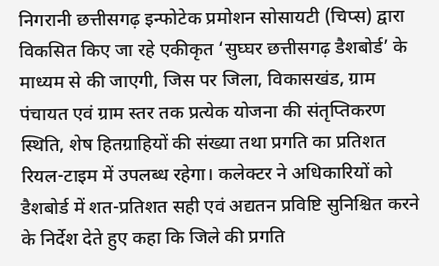निगरानी छत्तीसगढ़ इन्फोटेक प्रमोशन सोसायटी (चिप्स) द्वारा विकसित किए जा रहे एकीकृत ‘सुघ्घर छत्तीसगढ़ डैशबोर्ड’ के माध्यम से की जाएगी, जिस पर जिला, विकासखंड, ग्राम पंचायत एवं ग्राम स्तर तक प्रत्येक योजना की संतृप्तिकरण स्थिति, शेष हितग्राहियों की संख्या तथा प्रगति का प्रतिशत रियल-टाइम में उपलब्ध रहेगा। कलेक्टर ने अधिकारियों को डैशबोर्ड में शत-प्रतिशत सही एवं अद्यतन प्रविष्टि सुनिश्चित करने के निर्देश देते हुए कहा कि जिले की प्रगति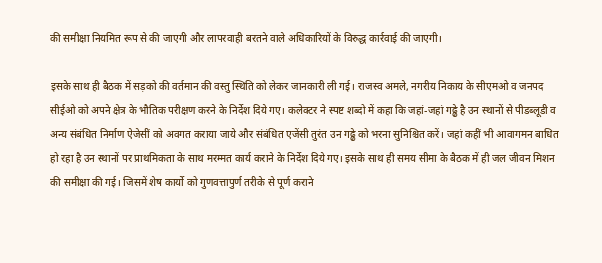की समीक्षा नियमित रूप से की जाएगी और लापरवाही बरतने वाले अधिकारियों के विरुद्ध कार्रवाई की जाएगी।

इसके साथ ही बैठक में सड़को की वर्तमान की वस्तु स्थिति को लेकर जानकारी ली गई। राजस्व अमले, नगरीय निकाय के सीएमओ व जनपद सीईओ को अपने क्षेत्र के भौतिक परीक्षण करने के निर्देश दिये गए। कलेक्टर ने स्पष्ट शब्दो में कहा कि जहां-जहां गढ्ढे है उन स्थानों से पीडब्लूडी व अन्य संबंधित निर्माण ऐजेसीं को अवगत कराया जाये और संबंधित एजेंसी तुरंत उन गढ्ढे को भरना सुनिश्चित करें। जहां कहीं भी आवागमन बाधित हो रहा है उन स्थानों पर प्राथमिकता के साथ मरम्मत कार्य कराने के निर्देश दिये गए। इसके साथ ही समय सीमा के बैठक में ही जल जीवन मिशन की समीक्षा की गई। जिसमें शेष कार्यो को गुणवत्तापुर्ण तरीके से पूर्ण कराने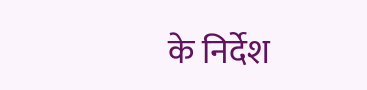के निर्देश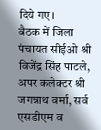दिये गए।
बैठक में जिला पंचायत सीईओ श्री विजेंद्र सिंह पाटले, अपर कलेक्टर श्री जगन्नाथ वर्मा, सर्व एसडीएम व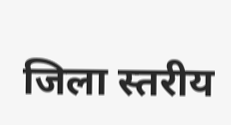जिला स्तरीय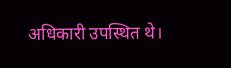अधिकारी उपस्थित थे।